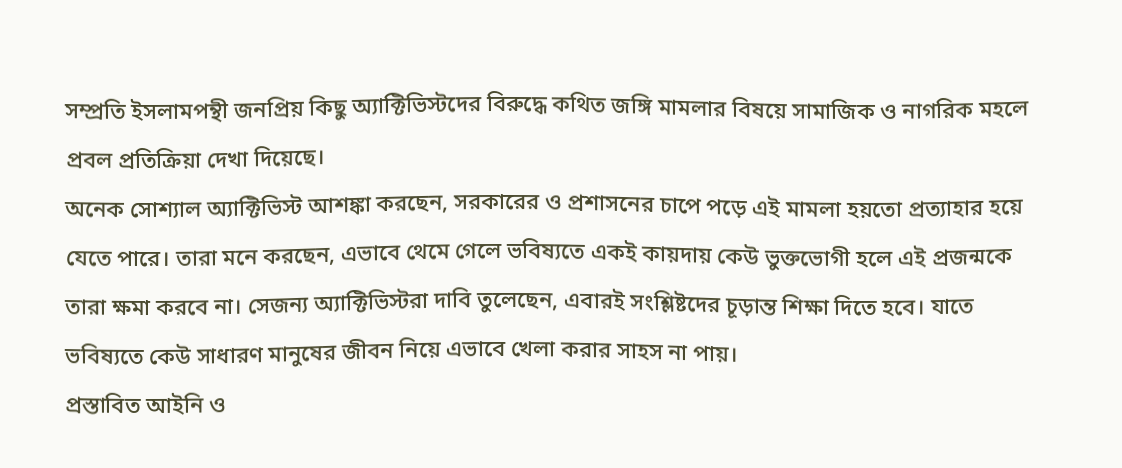সম্প্রতি ইসলামপন্থী জনপ্রিয় কিছু অ্যাক্টিভিস্টদের বিরুদ্ধে কথিত জঙ্গি মামলার বিষয়ে সামাজিক ও নাগরিক মহলে প্রবল প্রতিক্রিয়া দেখা দিয়েছে।
অনেক সোশ্যাল অ্যাক্টিভিস্ট আশঙ্কা করছেন, সরকারের ও প্রশাসনের চাপে পড়ে এই মামলা হয়তো প্রত্যাহার হয়ে যেতে পারে। তারা মনে করছেন, এভাবে থেমে গেলে ভবিষ্যতে একই কায়দায় কেউ ভুক্তভোগী হলে এই প্রজন্মকে তারা ক্ষমা করবে না। সেজন্য অ্যাক্টিভিস্টরা দাবি তুলেছেন, এবারই সংশ্লিষ্টদের চূড়ান্ত শিক্ষা দিতে হবে। যাতে ভবিষ্যতে কেউ সাধারণ মানুষের জীবন নিয়ে এভাবে খেলা করার সাহস না পায়।
প্রস্তাবিত আইনি ও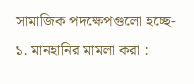সামাজিক পদক্ষেপগুলো হচ্ছে-
১. মানহানির মামলা করা :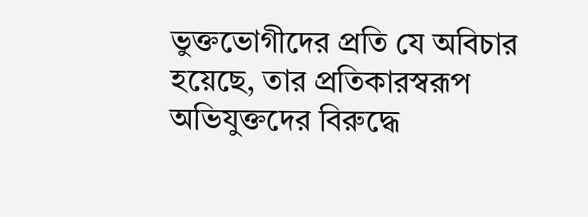ভুক্তভোগীদের প্রতি যে অবিচার হয়েছে, তার প্রতিকারস্বরূপ অভিযুক্তদের বিরুদ্ধে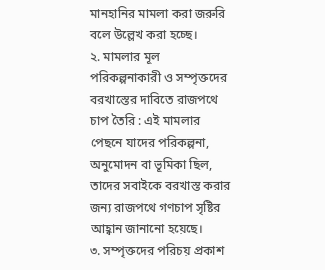মানহানির মামলা করা জরুরি বলে উল্লেখ করা হচ্ছে।
২. মামলার মূল পরিকল্পনাকারী ও সম্পৃক্তদের বরখাস্তের দাবিতে রাজপথে চাপ তৈরি : এই মামলার পেছনে যাদের পরিকল্পনা, অনুমোদন বা ভূমিকা ছিল, তাদের সবাইকে বরখাস্ত করার জন্য রাজপথে গণচাপ সৃষ্টির আহ্বান জানানো হয়েছে।
৩. সম্পৃক্তদের পরিচয় প্রকাশ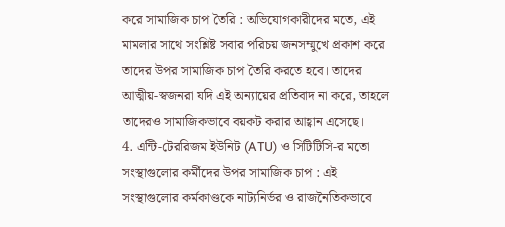করে সামাজিক চাপ তৈরি : অভিযোগকারীদের মতে, এই মামলার সাথে সংশ্লিষ্ট সবার পরিচয় জনসম্মুখে প্রকাশ করে তাদের উপর সামাজিক চাপ তৈরি করতে হবে। তাদের আত্মীয়-স্বজনরা যদি এই অন্যায়ের প্রতিবাদ না করে, তাহলে তাদেরও সামাজিকভাবে বয়কট করার আহ্বান এসেছে।
4. এন্টি-টেররিজম ইউনিট (ATU) ও সিটিটিসি-র মতো সংস্থাগুলোর কর্মীদের উপর সামাজিক চাপ : এই সংস্থাগুলোর কর্মকাণ্ডকে নাট্যনির্ভর ও রাজনৈতিকভাবে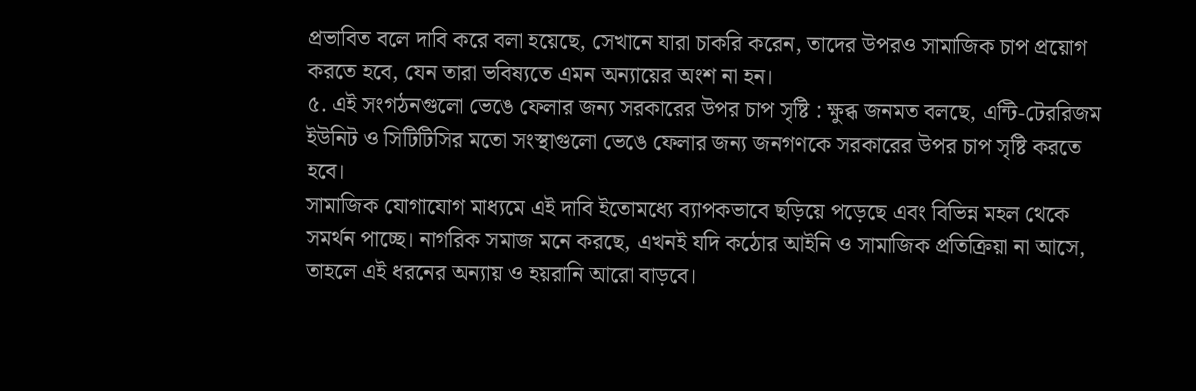প্রভাবিত বলে দাবি করে বলা হয়েছে, সেখানে যারা চাকরি করেন, তাদের উপরও সামাজিক চাপ প্রয়োগ করতে হবে, যেন তারা ভবিষ্যতে এমন অন্যায়ের অংশ না হন।
৫. এই সংগঠনগুলো ভেঙে ফেলার জন্য সরকারের উপর চাপ সৃষ্টি : ক্ষুব্ধ জনমত বলছে, এন্টি-টেররিজম ইউনিট ও সিটিটিসির মতো সংস্থাগুলো ভেঙে ফেলার জন্য জনগণকে সরকারের উপর চাপ সৃষ্টি করতে হবে।
সামাজিক যোগাযোগ মাধ্যমে এই দাবি ইতোমধ্যে ব্যাপকভাবে ছড়িয়ে পড়েছে এবং বিভিন্ন মহল থেকে সমর্থন পাচ্ছে। নাগরিক সমাজ মনে করছে, এখনই যদি কঠোর আইনি ও সামাজিক প্রতিক্রিয়া না আসে, তাহলে এই ধরনের অন্যায় ও হয়রানি আরো বাড়বে।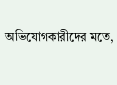অভিযোগকারীদের মতে,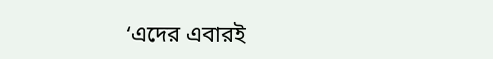‘এদের এবারই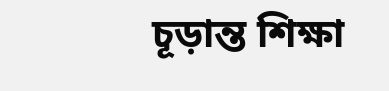চূড়ান্ত শিক্ষা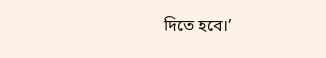দিতে হবে।’